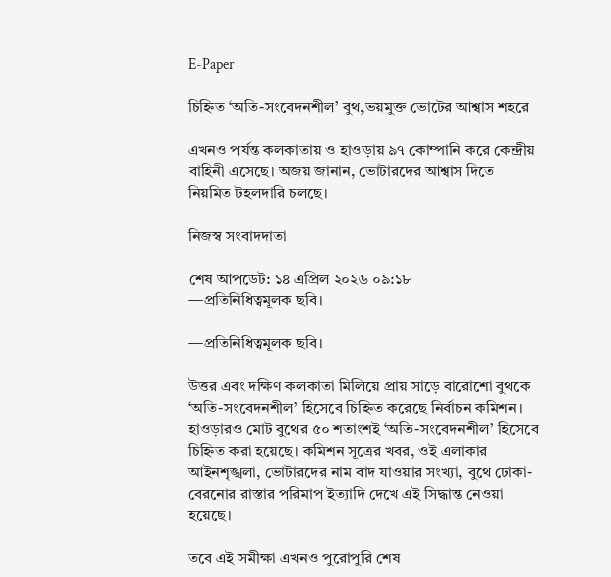E-Paper

চিহ্নিত ‘অতি-সংবেদনশীল’ বুথ,ভয়মুক্ত ভোটের আশ্বাস শহরে

এখনও পর্যন্ত কলকাতায় ও হাওড়ায় ৯৭ কোম্পানি করে কেন্দ্রীয় বাহিনী এসেছে। অজয় জানান, ভোটারদের আশ্বাস দিতে নিয়মিত টহলদারি চলছে।

নিজস্ব সংবাদদাতা

শেষ আপডেট: ১৪ এপ্রিল ২০২৬ ০৯:১৮
—প্রতিনিধিত্বমূলক ছবি।

—প্রতিনিধিত্বমূলক ছবি।

উত্তর এবং দক্ষিণ কলকাতা মিলিয়ে প্রায় সাড়ে বারোশো বুথকে ‘অতি-সংবেদনশীল’ হিসেবে চিহ্নিত করেছে নির্বাচন কমিশন। হাওড়ারও মোট বুথের ৫০ শতাংশই ‘অতি-সংবেদনশীল’ হিসেবে চিহ্নিত করা হয়েছে। কমিশন সূত্রের খবর, ওই এলাকার আইনশৃঙ্খলা, ভোটারদের নাম বাদ যাওয়ার সংখ্যা, বুথে ঢোকা-বেরনোর রাস্তার পরিমাপ ইত্যাদি দেখে এই সিদ্ধান্ত নেওয়া হয়েছে।

তবে এই সমীক্ষা এখনও পুরোপুরি শেষ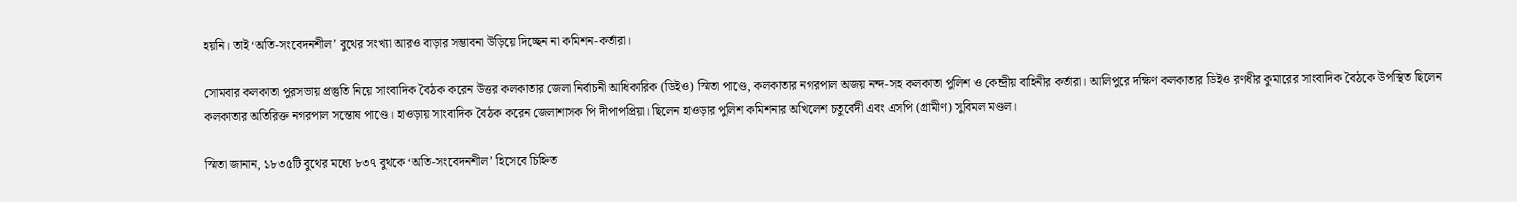হয়নি। তাই ‘অতি-সংবেদনশীল’ বুথের সংখ্যা আরও বাড়ার সম্ভাবনা উড়িয়ে দিচ্ছেন না কমিশন-কর্তারা।

সোমবার কলকাতা পুরসভায় প্রস্তুতি নিয়ে সাংবাদিক বৈঠক করেন উত্তর কলকাতার জেলা নির্বাচনী আধিকারিক (ডিইও) স্মিতা পাণ্ডে, কলকাতার নগরপাল অজয় নন্দ-সহ কলকাতা পুলিশ ও কেন্দ্রীয় বাহিনীর কর্তারা। আলিপুরে দক্ষিণ কলকাতার ডিইও রণধীর কুমারের সাংবাদিক বৈঠকে উপস্থিত ছিলেন কলকাতার অতিরিক্ত নগরপাল সন্তোষ পাণ্ডে। হাওড়ায় সাংবাদিক বৈঠক করেন জেলাশাসক পি দীপাপপ্রিয়া। ছিলেন হাওড়ার পুলিশ কমিশনার অখিলেশ চতুর্বেদী এবং এসপি (গ্রামীণ) সুবিমল মণ্ডল।

স্মিতা জানান, ১৮৩৫টি বুথের মধ্যে ৮৩৭ বুথকে ‘অতি-সংবেদনশীল’ হিসেবে চিহ্নিত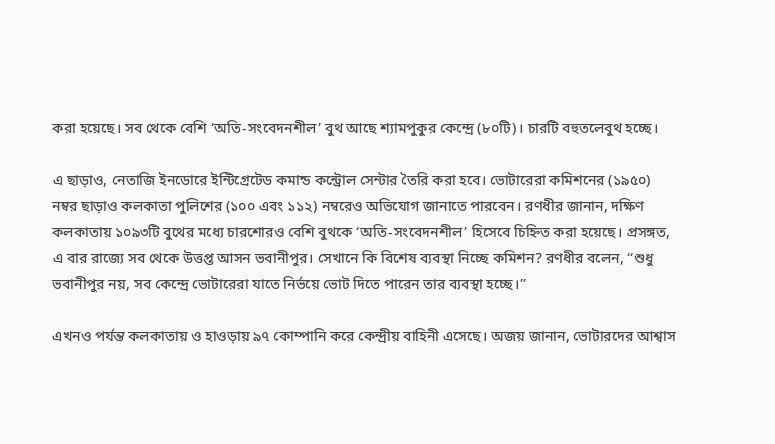করা হয়েছে। সব থেকে বেশি ‘অতি-সংবেদনশীল’ বুথ আছে শ্যামপুকুর কেন্দ্রে (৮০টি)। চারটি বহুতলেবুথ হচ্ছে।

এ ছাড়াও, নেতাজি ইনডোরে ইন্টিগ্রেটেড কমান্ড কন্ট্রোল সেন্টার তৈরি করা হবে। ভোটারেরা কমিশনের (১৯৫০) নম্বর ছাড়াও কলকাতা পুলিশের (১০০ এবং ১১২) নম্বরেও অভিযোগ জানাতে পারবেন। রণধীর জানান, দক্ষিণ কলকাতায় ১০৯৩টি বুথের মধ্যে চারশোরও বেশি বুথকে ‘অতি-সংবেদনশীল’ হিসেবে চিহ্নিত করা হয়েছে। প্রসঙ্গত, এ বার রাজ্যে সব থেকে উত্তপ্ত আসন ভবানীপুর। সেখানে কি বিশেষ ব্যবস্থা নিচ্ছে কমিশন? রণধীর বলেন, ‘‘শুধু ভবানীপুর নয়, সব কেন্দ্রে ভোটারেরা যাতে নির্ভয়ে ভোট দিতে পারেন তার ব্যবস্থা হচ্ছে।’’

এখনও পর্যন্ত কলকাতায় ও হাওড়ায় ৯৭ কোম্পানি করে কেন্দ্রীয় বাহিনী এসেছে। অজয় জানান, ভোটারদের আশ্বাস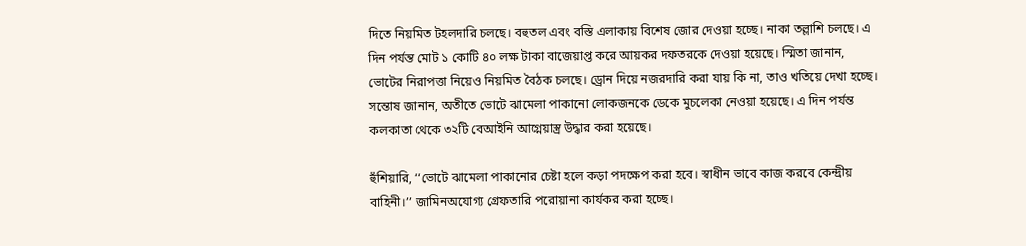দিতে নিয়মিত টহলদারি চলছে। বহুতল এবং বস্তি এলাকায় বিশেষ জোর দেওয়া হচ্ছে। নাকা তল্লাশি চলছে। এ দিন পর্যন্ত মোট ১ কোটি ৪০ লক্ষ টাকা বাজেয়াপ্ত করে আয়কর দফতরকে দেওয়া হয়েছে। স্মিতা জানান, ভোটের নিরাপত্তা নিয়েও নিয়মিত বৈঠক চলছে। ড্রোন দিয়ে নজরদারি করা যায় কি না, তাও খতিয়ে দেখা হচ্ছে। সন্তোষ জানান, অতীতে ভোটে ঝামেলা পাকানো লোকজনকে ডেকে মুচলেকা নেওয়া হয়েছে। এ দিন পর্যন্ত কলকাতা থেকে ৩২টি বেআইনি আগ্নেয়াস্ত্র উদ্ধার করা হয়েছে।

হুঁশিয়ারি, ‘‘ভোটে ঝামেলা পাকানোর চেষ্টা হলে কড়া পদক্ষেপ করা হবে। স্বাধীন ভাবে কাজ করবে কেন্দ্রীয় বাহিনী।’’ জামিনঅযোগ্য গ্রেফতারি পরোয়ানা কার্যকর করা হচ্ছে।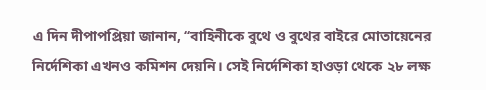এ দিন দীপাপপ্রিয়া জানান, ‘‘বাহিনীকে বুথে ও বুথের বাইরে মোতায়েনের নির্দেশিকা এখনও কমিশন দেয়নি। সেই নির্দেশিকা হাওড়া থেকে ২৮ লক্ষ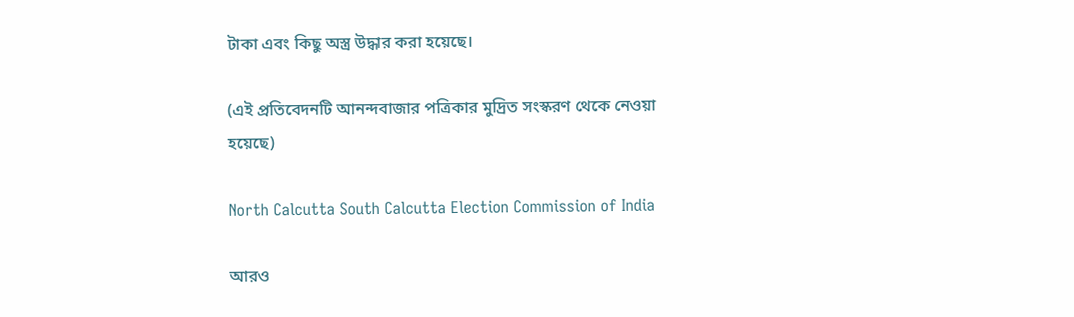টাকা এবং কিছু অস্ত্র উদ্ধার করা হয়েছে।

(এই প্রতিবেদনটি আনন্দবাজার পত্রিকার মুদ্রিত সংস্করণ থেকে নেওয়া হয়েছে)

North Calcutta South Calcutta Election Commission of India

আরও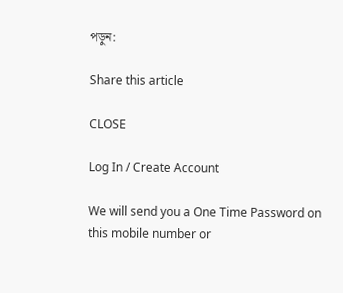পড়ুন:

Share this article

CLOSE

Log In / Create Account

We will send you a One Time Password on this mobile number or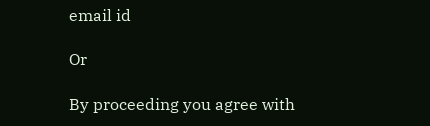email id

Or

By proceeding you agree with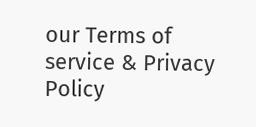our Terms of service & Privacy Policy